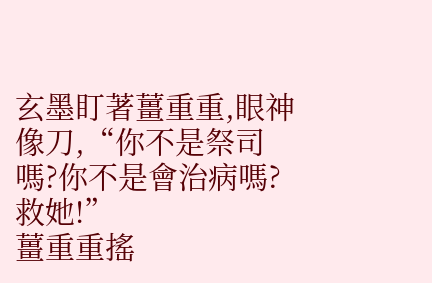玄墨盯著薑重重,眼神像刀,“你不是祭司嗎?你不是會治病嗎?救她!”
薑重重搖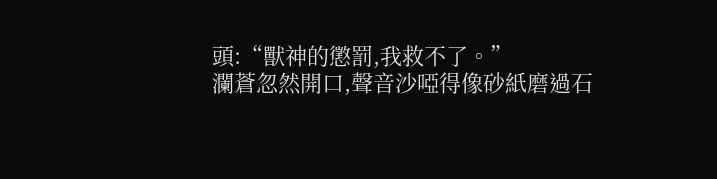頭:“獸神的懲罰,我救不了。”
瀾蒼忽然開口,聲音沙啞得像砂紙磨過石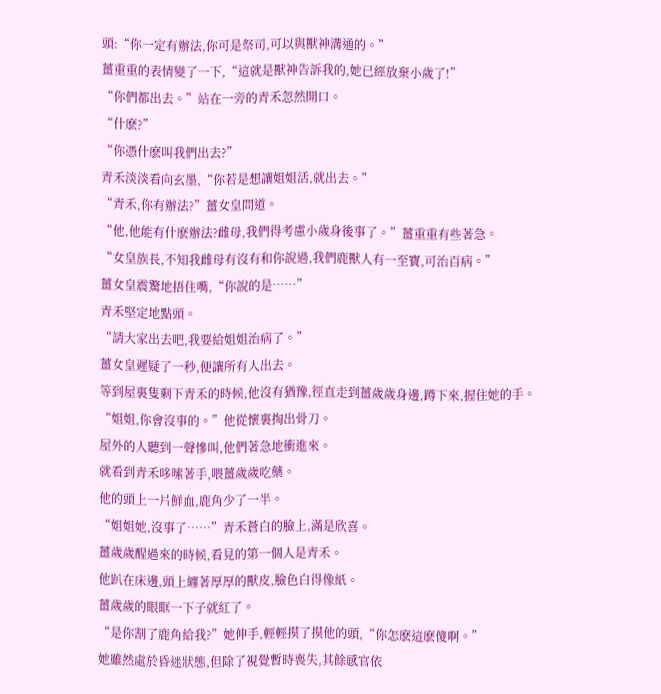頭:“你一定有辦法,你可是祭司,可以與獸神溝通的。”
薑重重的表情變了一下,“這就是獸神告訴我的,她已經放棄小歲了!”
“你們都出去。”站在一旁的青禾忽然開口。
“什麽?”
“你憑什麽叫我們出去?”
青禾淡淡看向玄墨,“你若是想讓姐姐活,就出去。”
“青禾,你有辦法?”薑女皇問道。
“他,他能有什麽辦法?雌母,我們得考慮小歲身後事了。”薑重重有些著急。
“女皇族長,不知我雌母有沒有和你說過,我們鹿獸人有一至寶,可治百病。”
薑女皇震驚地捂住嘴,“你說的是……”
青禾堅定地點頭。
“請大家出去吧,我要給姐姐治病了。”
薑女皇遲疑了一秒,便讓所有人出去。
等到屋裏隻剩下青禾的時候,他沒有猶豫,徑直走到薑歲歲身邊,蹲下來,握住她的手。
“姐姐,你會沒事的。”他從懷裏掏出骨刀。
屋外的人聽到一聲慘叫,他們著急地衝進來。
就看到青禾哆嗦著手,喂薑歲歲吃藥。
他的頭上一片鮮血,鹿角少了一半。
“姐姐她,沒事了……”青禾蒼白的臉上,滿是欣喜。
薑歲歲醒過來的時候,看見的第一個人是青禾。
他趴在床邊,頭上纏著厚厚的獸皮,臉色白得像紙。
薑歲歲的眼眶一下子就紅了。
“是你割了鹿角給我?”她伸手,輕輕摸了摸他的頭,“你怎麽這麽傻啊。”
她雖然處於昏迷狀態,但除了視覺暫時喪失,其餘感官依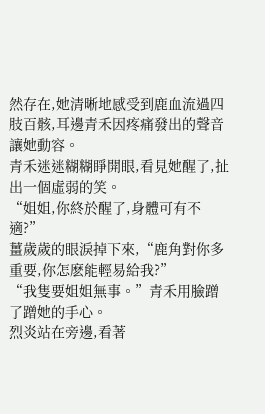然存在,她清晰地感受到鹿血流過四肢百骸,耳邊青禾因疼痛發出的聲音讓她動容。
青禾迷迷糊糊睜開眼,看見她醒了,扯出一個虛弱的笑。
“姐姐,你終於醒了,身體可有不適?”
薑歲歲的眼淚掉下來,“鹿角對你多重要,你怎麽能輕易給我?”
“我隻要姐姐無事。”青禾用臉蹭了蹭她的手心。
烈炎站在旁邊,看著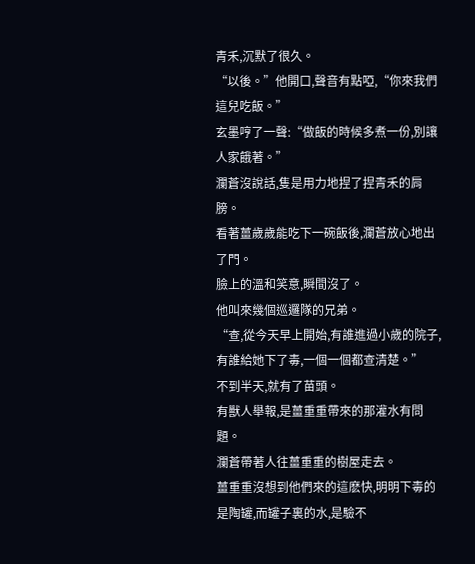青禾,沉默了很久。
“以後。”他開口,聲音有點啞,“你來我們這兒吃飯。”
玄墨哼了一聲:“做飯的時候多煮一份,別讓人家餓著。”
瀾蒼沒說話,隻是用力地捏了捏青禾的肩膀。
看著薑歲歲能吃下一碗飯後,瀾蒼放心地出了門。
臉上的溫和笑意,瞬間沒了。
他叫來幾個巡邏隊的兄弟。
“查,從今天早上開始,有誰進過小歲的院子,有誰給她下了毒,一個一個都查清楚。”
不到半天,就有了苗頭。
有獸人舉報,是薑重重帶來的那灌水有問題。
瀾蒼帶著人往薑重重的樹屋走去。
薑重重沒想到他們來的這麽快,明明下毒的是陶罐,而罐子裏的水,是驗不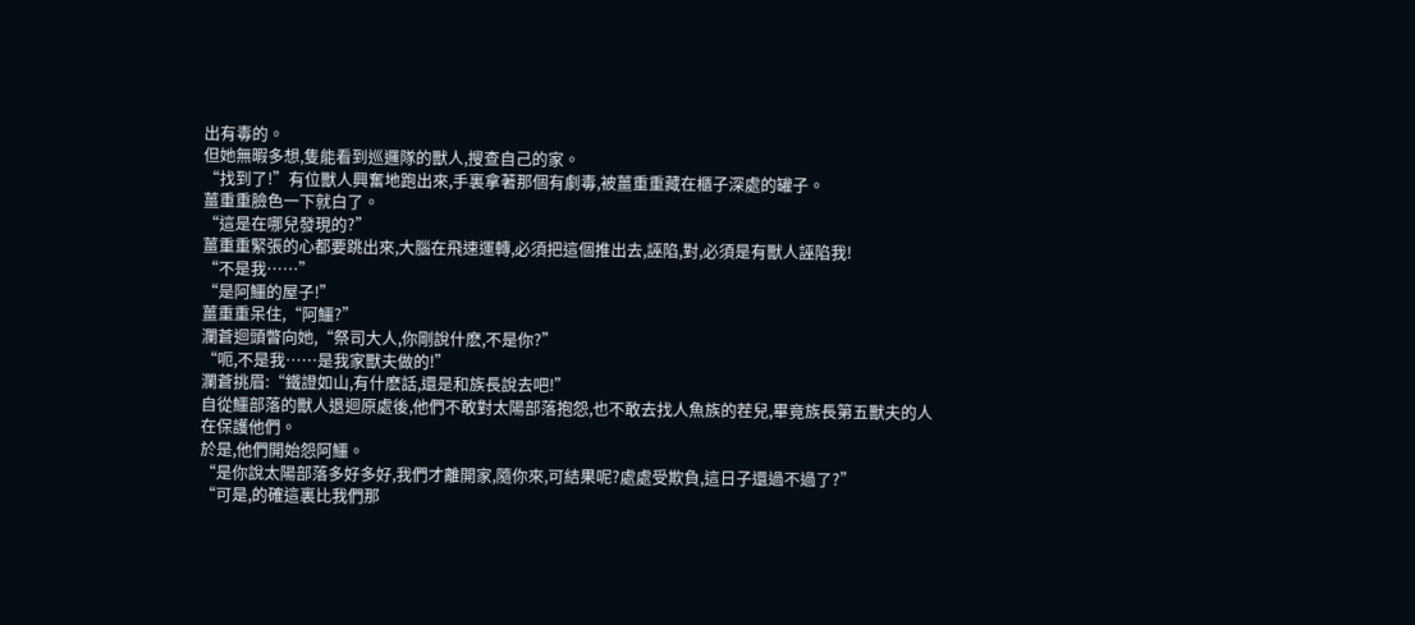出有毒的。
但她無暇多想,隻能看到巡邏隊的獸人,搜查自己的家。
“找到了!”有位獸人興奮地跑出來,手裏拿著那個有劇毒,被薑重重藏在櫃子深處的罐子。
薑重重臉色一下就白了。
“這是在哪兒發現的?”
薑重重緊張的心都要跳出來,大腦在飛速運轉,必須把這個推出去,誣陷,對,必須是有獸人誣陷我!
“不是我……”
“是阿鱷的屋子!”
薑重重呆住,“阿鱷?”
瀾蒼迴頭瞥向她,“祭司大人,你剛說什麽,不是你?”
“呃,不是我……是我家獸夫做的!”
瀾蒼挑眉:“鐵證如山,有什麽話,還是和族長說去吧!”
自從鱷部落的獸人退迴原處後,他們不敢對太陽部落抱怨,也不敢去找人魚族的茬兒,畢竟族長第五獸夫的人在保護他們。
於是,他們開始怨阿鱷。
“是你說太陽部落多好多好,我們才離開家,隨你來,可結果呢?處處受欺負,這日子還過不過了?”
“可是,的確這裏比我們那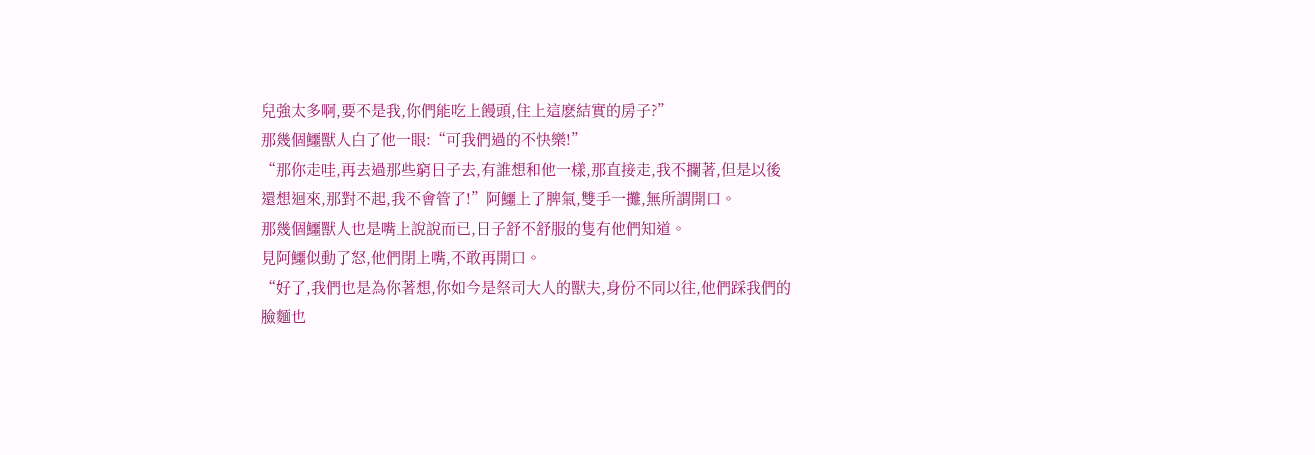兒強太多啊,要不是我,你們能吃上饅頭,住上這麽結實的房子?”
那幾個鱷獸人白了他一眼:“可我們過的不快樂!”
“那你走哇,再去過那些窮日子去,有誰想和他一樣,那直接走,我不攔著,但是以後還想迴來,那對不起,我不會管了!”阿鱷上了脾氣,雙手一攤,無所謂開口。
那幾個鱷獸人也是嘴上說說而已,日子舒不舒服的隻有他們知道。
見阿鱷似動了怒,他們閉上嘴,不敢再開口。
“好了,我們也是為你著想,你如今是祭司大人的獸夫,身份不同以往,他們踩我們的臉麵也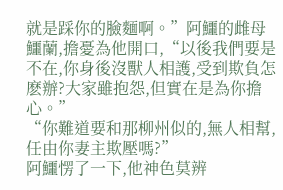就是踩你的臉麵啊。”阿鱷的雌母鱷蘭,擔憂為他開口,“以後我們要是不在,你身後沒獸人相護,受到欺負怎麽辦?大家雖抱怨,但實在是為你擔心。”
“你難道要和那柳州似的,無人相幫,任由你妻主欺壓嗎?”
阿鱷愣了一下,他神色莫辨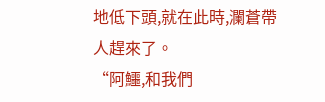地低下頭,就在此時,瀾蒼帶人趕來了。
“阿鱷,和我們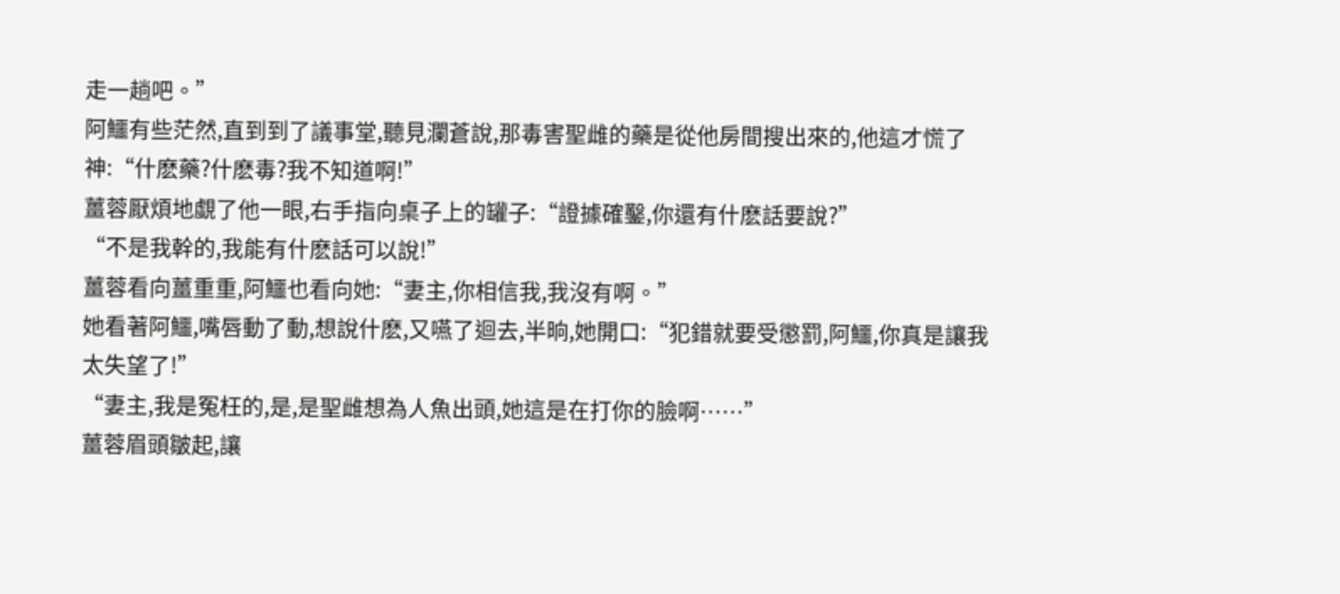走一趟吧。”
阿鱷有些茫然,直到到了議事堂,聽見瀾蒼說,那毒害聖雌的藥是從他房間搜出來的,他這才慌了神:“什麽藥?什麽毒?我不知道啊!”
薑蓉厭煩地覷了他一眼,右手指向桌子上的罐子:“證據確鑿,你還有什麽話要說?”
“不是我幹的,我能有什麽話可以說!”
薑蓉看向薑重重,阿鱷也看向她:“妻主,你相信我,我沒有啊。”
她看著阿鱷,嘴唇動了動,想說什麽,又嚥了迴去,半晌,她開口:“犯錯就要受懲罰,阿鱷,你真是讓我太失望了!”
“妻主,我是冤枉的,是,是聖雌想為人魚出頭,她這是在打你的臉啊……”
薑蓉眉頭皺起,讓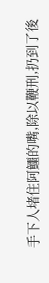手下人堵住阿鱷的嘴,除以鞭刑,扔到了後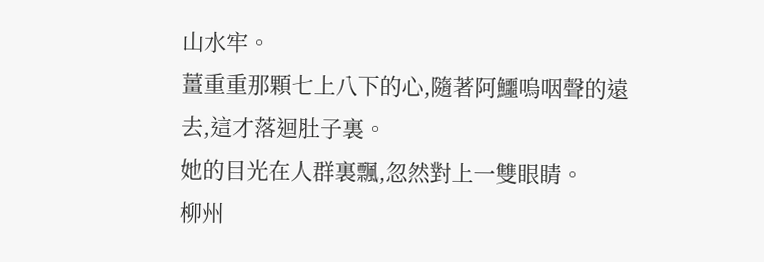山水牢。
薑重重那顆七上八下的心,隨著阿鱷嗚咽聲的遠去,這才落迴肚子裏。
她的目光在人群裏飄,忽然對上一雙眼睛。
柳州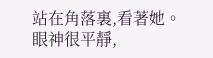站在角落裏,看著她。
眼神很平靜,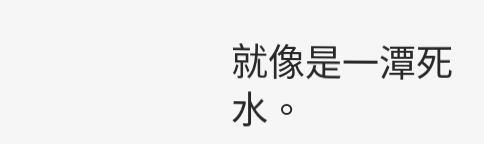就像是一潭死水。